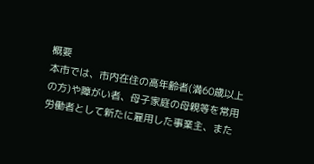概要
本市では、市内在住の高年齢者(満60歳以上の方)や障がい者、母子家庭の母親等を常用労働者として新たに雇用した事業主、また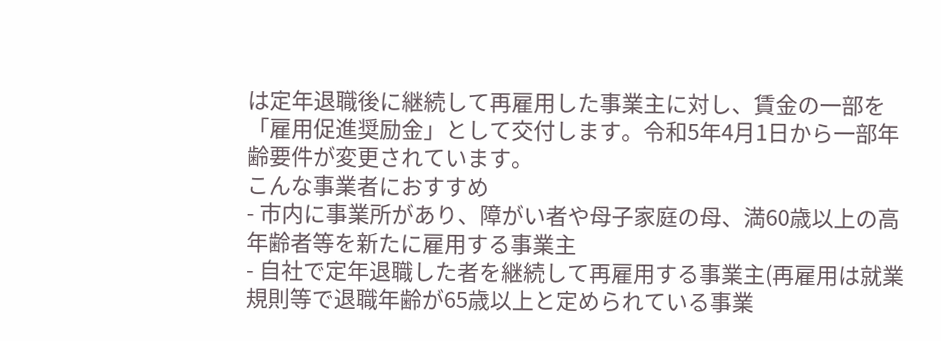は定年退職後に継続して再雇用した事業主に対し、賃金の一部を「雇用促進奨励金」として交付します。令和5年4月1日から一部年齢要件が変更されています。
こんな事業者におすすめ
- 市内に事業所があり、障がい者や母子家庭の母、満60歳以上の高年齢者等を新たに雇用する事業主
- 自社で定年退職した者を継続して再雇用する事業主(再雇用は就業規則等で退職年齢が65歳以上と定められている事業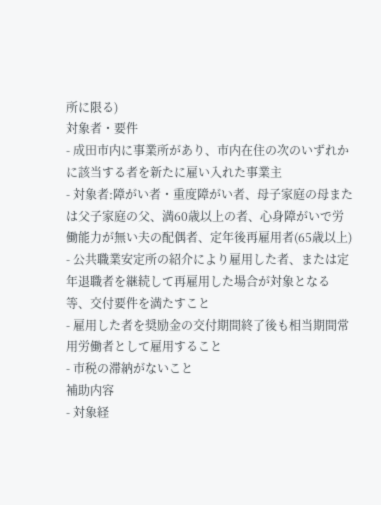所に限る)
対象者・要件
- 成田市内に事業所があり、市内在住の次のいずれかに該当する者を新たに雇い入れた事業主
- 対象者:障がい者・重度障がい者、母子家庭の母または父子家庭の父、満60歳以上の者、心身障がいで労働能力が無い夫の配偶者、定年後再雇用者(65歳以上)
- 公共職業安定所の紹介により雇用した者、または定年退職者を継続して再雇用した場合が対象となる等、交付要件を満たすこと
- 雇用した者を奨励金の交付期間終了後も相当期間常用労働者として雇用すること
- 市税の滞納がないこと
補助内容
- 対象経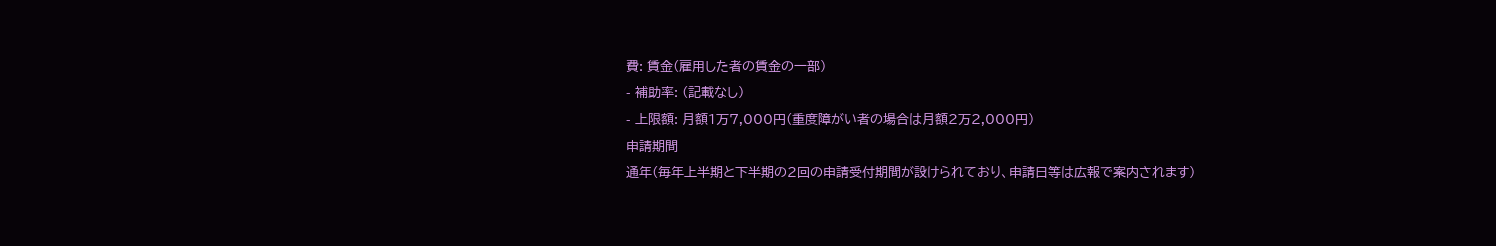費: 賃金(雇用した者の賃金の一部)
- 補助率: (記載なし)
- 上限額: 月額1万7,000円(重度障がい者の場合は月額2万2,000円)
申請期間
通年(毎年上半期と下半期の2回の申請受付期間が設けられており、申請日等は広報で案内されます)